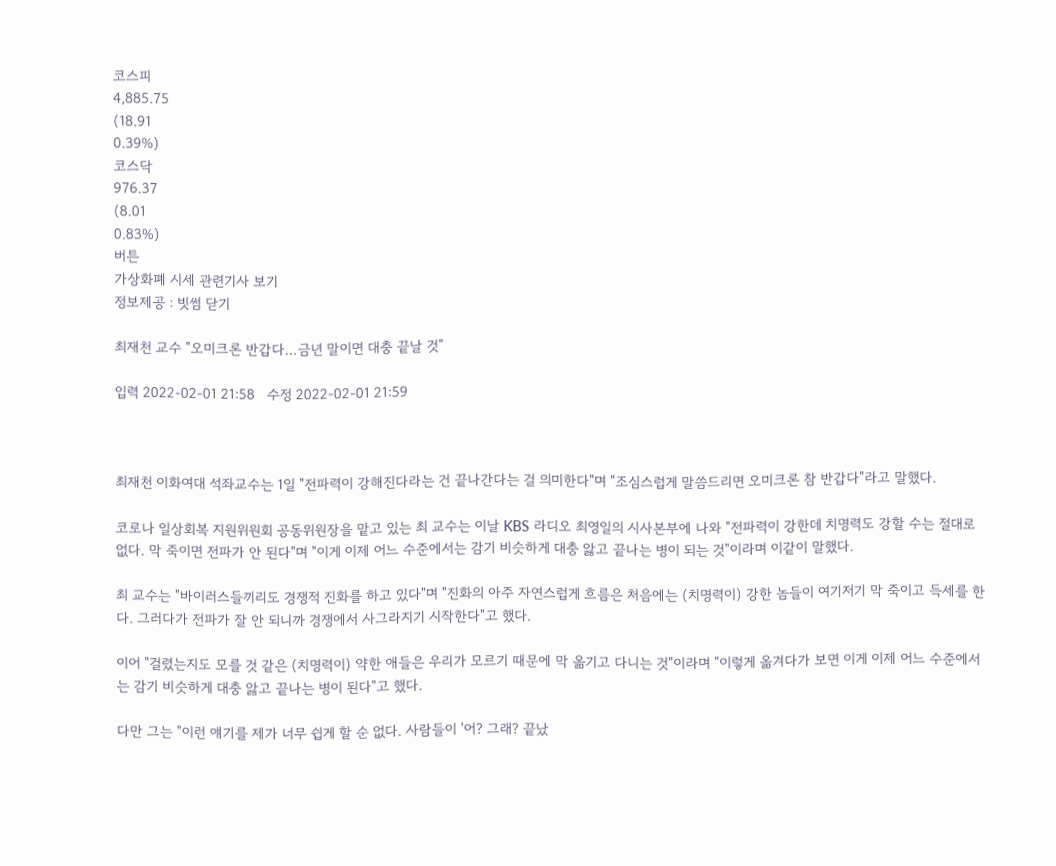코스피
4,885.75
(18.91
0.39%)
코스닥
976.37
(8.01
0.83%)
버튼
가상화폐 시세 관련기사 보기
정보제공 : 빗썸 닫기

최재천 교수 "오미크론 반갑다…금년 말이면 대충 끝날 것"

입력 2022-02-01 21:58   수정 2022-02-01 21:59



최재천 이화여대 석좌교수는 1일 "전파력이 강해진다라는 건 끝나간다는 걸 의미한다"며 "조심스럽게 말씀드리면 오미크론 참 반갑다"라고 말했다.

코로나 일상회복 지원위원회 공동위원장을 맡고 있는 최 교수는 이날 KBS 라디오 최영일의 시사본부에 나와 "전파력이 강한데 치명력도 강할 수는 절대로 없다. 막 죽이면 전파가 안 된다"며 "이게 이제 어느 수준에서는 감기 비슷하게 대충 앓고 끝나는 병이 되는 것"이라며 이같이 말했다.

최 교수는 "바이러스들끼리도 경쟁적 진화를 하고 있다"며 "진화의 아주 자연스럽게 흐름은 처음에는 (치명력이) 강한 놈들이 여기저기 막 죽이고 득세를 한다. 그러다가 전파가 잘 안 되니까 경쟁에서 사그라지기 시작한다"고 했다.

이어 "걸렸는지도 모를 것 같은 (치명력이) 약한 애들은 우리가 모르기 때문에 막 옮기고 다니는 것"이라며 "이렇게 옮겨다가 보면 이게 이제 어느 수준에서는 감기 비슷하게 대충 앓고 끝나는 병이 된다"고 했다.

다만 그는 "이런 얘기를 제가 너무 쉽게 할 순 없다. 사람들이 '어? 그래? 끝났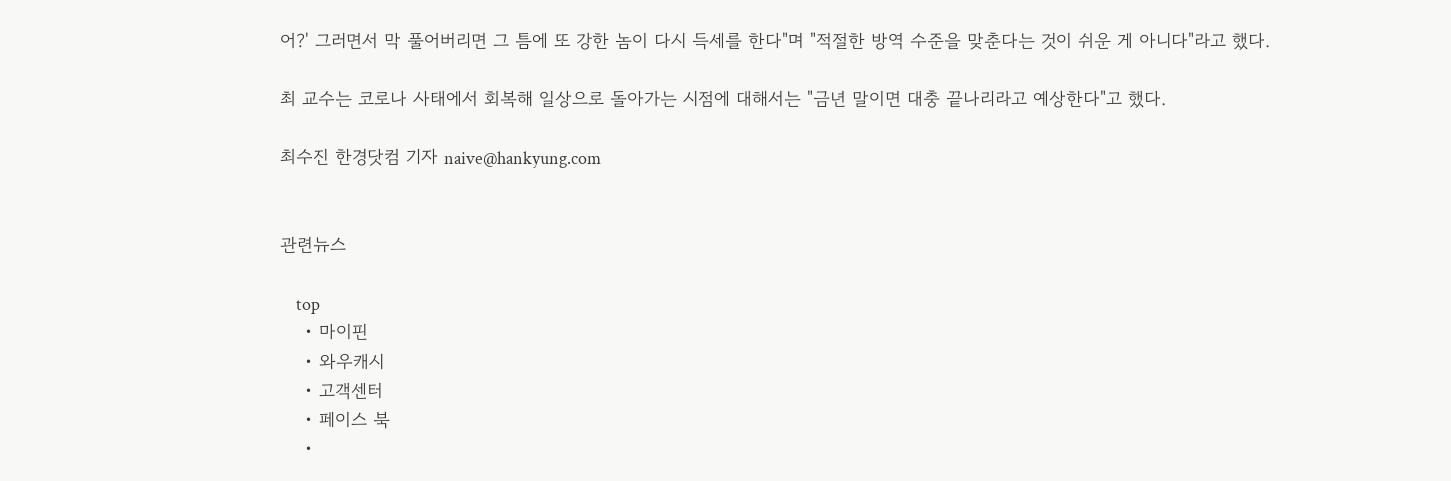어?' 그러면서 막 풀어버리면 그 틈에 또 강한 놈이 다시 득세를 한다"며 "적절한 방역 수준을 맞춘다는 것이 쉬운 게 아니다"라고 했다.

최 교수는 코로나 사태에서 회복해 일상으로 돌아가는 시점에 대해서는 "금년 말이면 대충 끝나리라고 예상한다"고 했다.

최수진 한경닷컴 기자 naive@hankyung.com


관련뉴스

    top
    • 마이핀
    • 와우캐시
    • 고객센터
    • 페이스 북
    •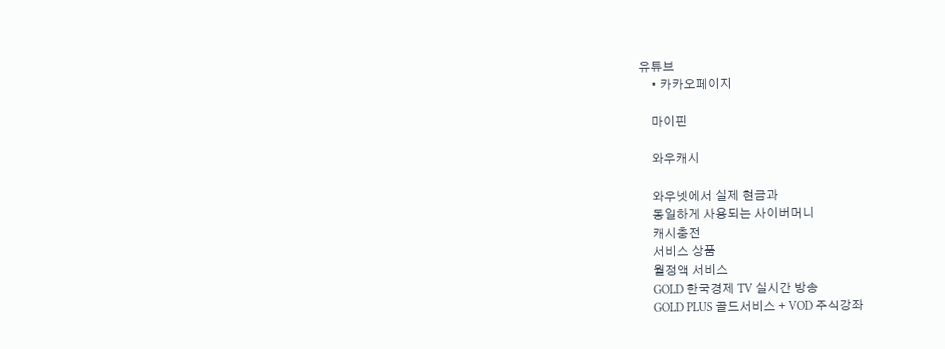유튜브
    • 카카오페이지

    마이핀

    와우캐시

    와우넷에서 실제 현금과
    동일하게 사용되는 사이버머니
    캐시충전
    서비스 상품
    월정액 서비스
    GOLD 한국경제 TV 실시간 방송
    GOLD PLUS 골드서비스 + VOD 주식강좌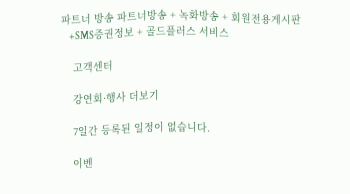파트너 방송 파트너방송 + 녹화방송 + 회원전용게시판
    +SMS증권정보 + 골드플러스 서비스

    고객센터

    강연회·행사 더보기

    7일간 등록된 일정이 없습니다.

    이벤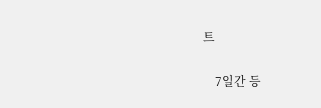트

    7일간 등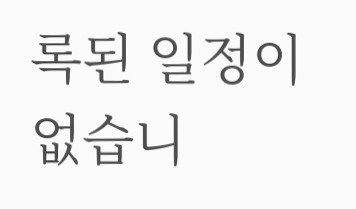록된 일정이 없습니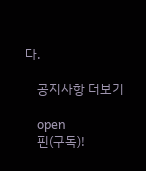다.

    공지사항 더보기

    open
    핀(구독)!